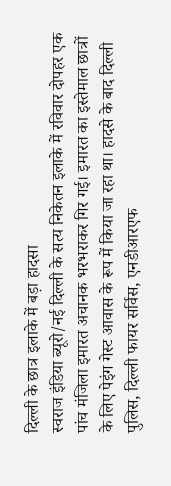दिल्ली के छात्र इलाके में बड़ा हादसा
स्वराज इंडिया ब्यूरो/नई दिल्ली के सत्य निकेतन इलाके में रविवार दोपहर एक पांच मंजिला इमारत अचानक भरभराकर गिर गई। इमारत का इस्तेमाल छात्रों के लिए पेइंग गेस्ट आवास के रूप में किया जा रहा था। हादसे के बाद दिल्ली पुलिस, दिल्ली फायर सर्विस, एनडीआरएफ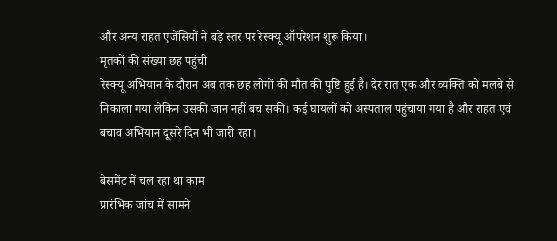और अन्य राहत एजेंसियों ने बड़े स्तर पर रेस्क्यू ऑपरेशन शुरू किया।
मृतकों की संख्या छह पहुंची
रेस्क्यू अभियान के दौरान अब तक छह लोगों की मौत की पुष्टि हुई है। देर रात एक और व्यक्ति को मलबे से निकाला गया लेकिन उसकी जान नहीं बच सकी। कई घायलों को अस्पताल पहुंचाया गया है और राहत एवं बचाव अभियान दूसरे दिन भी जारी रहा।

बेसमेंट में चल रहा था काम
प्रारंभिक जांच में सामने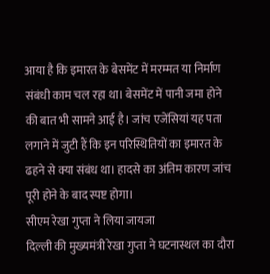आया है कि इमारत के बेसमेंट में मरम्मत या निर्माण संबंधी काम चल रहा था। बेसमेंट में पानी जमा होने की बात भी सामने आई है। जांच एजेंसियां यह पता लगाने में जुटी हैं कि इन परिस्थितियों का इमारत के ढहने से क्या संबंध था। हादसे का अंतिम कारण जांच पूरी होने के बाद स्पष्ट होगा।
सीएम रेखा गुप्ता ने लिया जायजा
दिल्ली की मुख्यमंत्री रेखा गुप्ता ने घटनास्थल का दौरा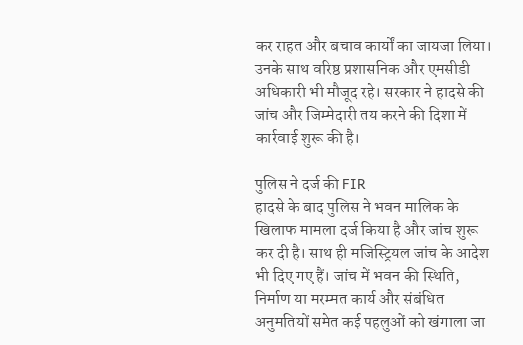कर राहत और बचाव कार्यों का जायजा लिया। उनके साथ वरिष्ठ प्रशासनिक और एमसीडी अधिकारी भी मौजूद रहे। सरकार ने हादसे की जांच और जिम्मेदारी तय करने की दिशा में कार्रवाई शुरू की है।

पुलिस ने दर्ज की FIR
हादसे के बाद पुलिस ने भवन मालिक के खिलाफ मामला दर्ज किया है और जांच शुरू कर दी है। साथ ही मजिस्ट्रियल जांच के आदेश भी दिए गए हैं। जांच में भवन की स्थिति, निर्माण या मरम्मत कार्य और संबंधित अनुमतियों समेत कई पहलुओं को खंगाला जा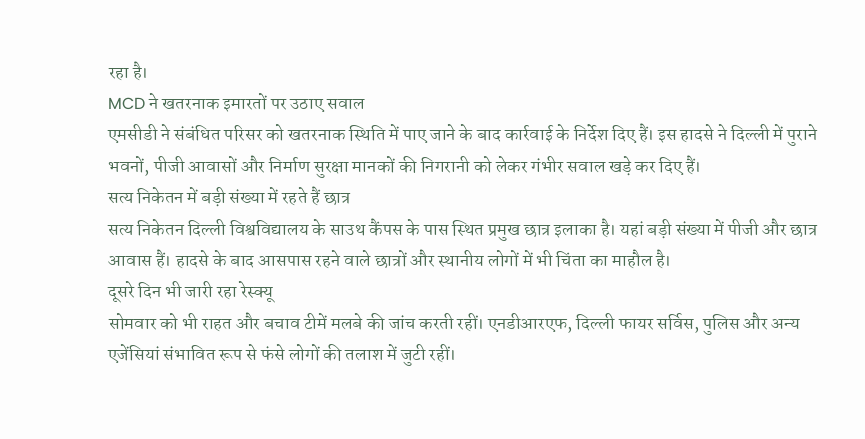रहा है।
MCD ने खतरनाक इमारतों पर उठाए सवाल
एमसीडी ने संबंधित परिसर को खतरनाक स्थिति में पाए जाने के बाद कार्रवाई के निर्देश दिए हैं। इस हादसे ने दिल्ली में पुराने भवनों, पीजी आवासों और निर्माण सुरक्षा मानकों की निगरानी को लेकर गंभीर सवाल खड़े कर दिए हैं।
सत्य निकेतन में बड़ी संख्या में रहते हैं छात्र
सत्य निकेतन दिल्ली विश्वविद्यालय के साउथ कैंपस के पास स्थित प्रमुख छात्र इलाका है। यहां बड़ी संख्या में पीजी और छात्र आवास हैं। हादसे के बाद आसपास रहने वाले छात्रों और स्थानीय लोगों में भी चिंता का माहौल है।
दूसरे दिन भी जारी रहा रेस्क्यू
सोमवार को भी राहत और बचाव टीमें मलबे की जांच करती रहीं। एनडीआरएफ, दिल्ली फायर सर्विस, पुलिस और अन्य एजेंसियां संभावित रूप से फंसे लोगों की तलाश में जुटी रहीं।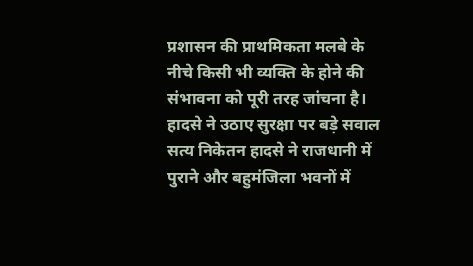प्रशासन की प्राथमिकता मलबे के नीचे किसी भी व्यक्ति के होने की संभावना को पूरी तरह जांचना है।
हादसे ने उठाए सुरक्षा पर बड़े सवाल
सत्य निकेतन हादसे ने राजधानी में पुराने और बहुमंजिला भवनों में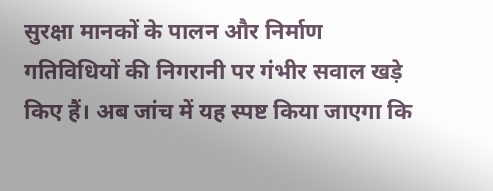सुरक्षा मानकों के पालन और निर्माण गतिविधियों की निगरानी पर गंभीर सवाल खड़े किए हैं। अब जांच में यह स्पष्ट किया जाएगा कि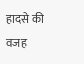हादसे की वजह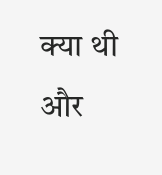क्या थी और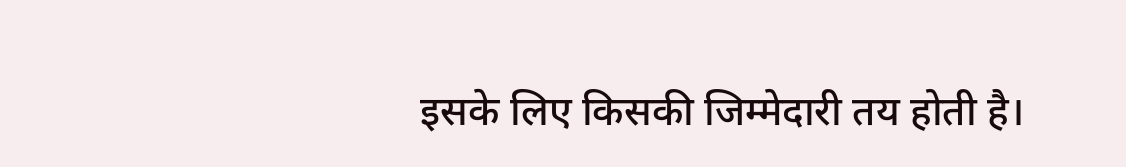इसके लिए किसकी जिम्मेदारी तय होती है।